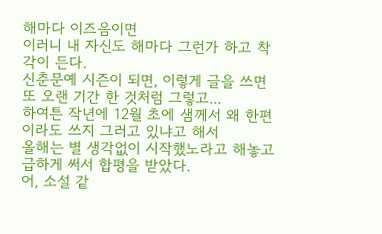해마다 이즈음이면
이러니 내 자신도 해마다 그런가 하고 착각이 든다.
신춘문예 시즌이 되면, 이렇게 글을 쓰면 또 오랜 기간 한 것처럼 그렇고...
하여튼 작년에 12월 초에 샘께서 왜 한편이라도 쓰지 그러고 있냐고 해서
올해는 별 생각없이 시작했노라고 해놓고 급하게 써서 합평을 받았다.
어, 소설 같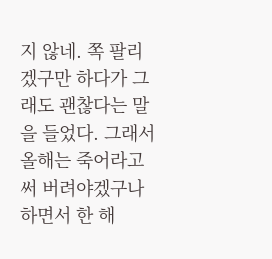지 않네. 쪽 팔리겠구만 하다가 그래도 괜찮다는 말을 들었다. 그래서 올해는 죽어라고 써 버려야겠구나
하면서 한 해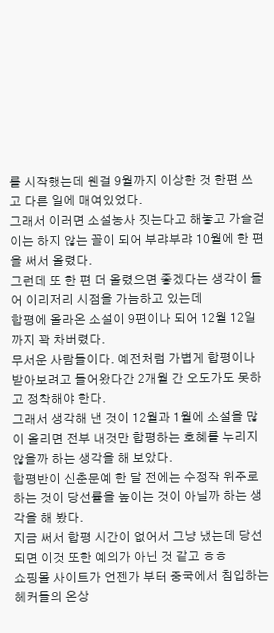를 시작했는데 웬걸 9월까지 이상한 것 한편 쓰고 다른 일에 매여있었다.
그래서 이러면 소설농사 짓는다고 해놓고 가슬걷이는 하지 않는 꼴이 되어 부랴부랴 10월에 한 편을 써서 올렸다.
그런데 또 한 편 더 올렸으면 좋겠다는 생각이 들어 이리저리 시점을 가늠하고 있는데
합평에 올라온 소설이 9편이나 되어 12월 12일까지 꽉 차버렸다.
무서운 사람들이다. 예전처럼 가볍게 합평이나 받아보려고 들어왔다간 2개월 간 오도가도 못하고 정착해야 한다.
그래서 생각해 낸 것이 12월과 1월에 소설을 많이 올리면 전부 내것만 합평하는 호혜를 누리지 않을까 하는 생각을 해 보았다.
합평반이 신춘문예 한 달 전에는 수정작 위주로 하는 것이 당선률을 높이는 것이 아닐까 하는 생각을 해 봤다.
지금 써서 합평 시간이 없어서 그냥 냈는데 당선되면 이것 또한 예의가 아닌 것 같고 ㅎㅎ
쇼핑몰 사이트가 언젠가 부터 중국에서 침입하는 헤커들의 온상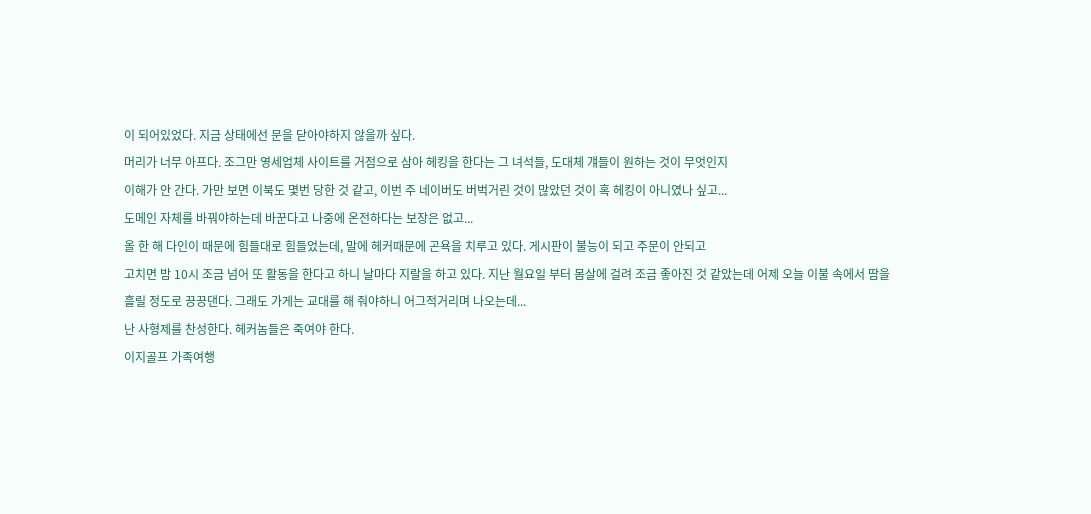이 되어있었다. 지금 상태에선 문을 닫아야하지 않을까 싶다.
머리가 너무 아프다. 조그만 영세업체 사이트를 거점으로 삼아 헤킹을 한다는 그 녀석들, 도대체 걔들이 원하는 것이 무엇인지
이해가 안 간다. 가만 보면 이북도 몇번 당한 것 같고, 이번 주 네이버도 버벅거린 것이 많았던 것이 혹 헤킹이 아니였나 싶고...
도메인 자체를 바꿔야하는데 바꾼다고 나중에 온전하다는 보장은 없고...
올 한 해 다인이 때문에 힘들대로 힘들었는데, 말에 헤커때문에 곤욕을 치루고 있다. 게시판이 불능이 되고 주문이 안되고
고치면 밤 10시 조금 넘어 또 활동을 한다고 하니 날마다 지랄을 하고 있다. 지난 월요일 부터 몸살에 걸려 조금 좋아진 것 같았는데 어제 오늘 이불 속에서 땀을 흘릴 정도로 끙끙댄다. 그래도 가게는 교대를 해 줘야하니 어그적거리며 나오는데...
난 사형제를 찬성한다. 헤커놈들은 죽여야 한다.
이지골프 가족여행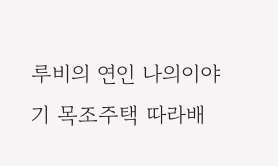루비의 연인 나의이야기 목조주택 따라배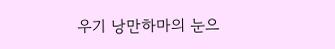우기 낭만하마의 눈으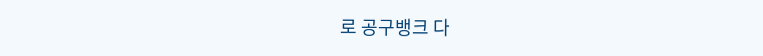로 공구뱅크 다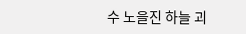수 노을진 하늘 괴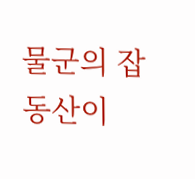물군의 잡동산이